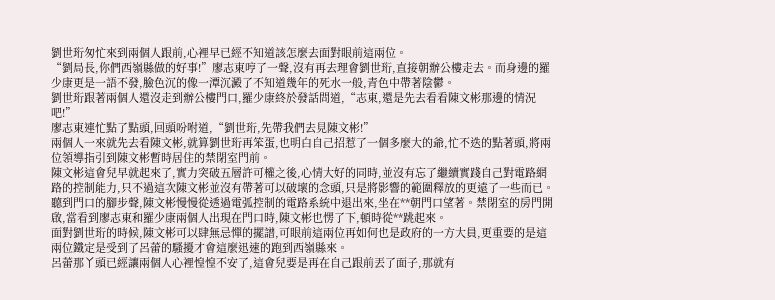劉世珩匆忙來到兩個人跟前,心裡早已經不知道該怎麼去面對眼前這兩位。
“劉局長,你們西嶺縣做的好事!”廖志東哼了一聲,沒有再去理會劉世珩,直接朝辦公樓走去。而身邊的羅少康更是一語不發,臉色沉的像一潭沉澱了不知道幾年的死水一般,青色中帶著陰鬱。
劉世珩跟著兩個人還沒走到辦公樓門口,羅少康終於發話問道,“志東,還是先去看看陳文彬那邊的情況吧!”
廖志東連忙點了點頭,回頭吩咐道,“劉世珩,先帶我們去見陳文彬!”
兩個人一來就先去看陳文彬,就算劉世珩再笨蛋,也明白自己招惹了一個多麼大的爺,忙不迭的點著頭,將兩位領導指引到陳文彬暫時居住的禁閉室門前。
陳文彬這會兒早就起來了,實力突破五層許可權之後,心情大好的同時,並沒有忘了繼續實踐自己對電路網路的控制能力,只不過這次陳文彬並沒有帶著可以破壞的念頭,只是將影響的範圍釋放的更遠了一些而已。
聽到門口的腳步聲,陳文彬慢慢從透過電弧控制的電路系統中退出來,坐在**朝門口望著。禁閉室的房門開啟,當看到廖志東和羅少康兩個人出現在門口時,陳文彬也愣了下,頓時從**跳起來。
面對劉世珩的時候,陳文彬可以肆無忌憚的擺譜,可眼前這兩位再如何也是政府的一方大員,更重要的是這兩位鐵定是受到了呂蕾的騷擾才會這麼迅速的跑到西嶺縣來。
呂蕾那丫頭已經讓兩個人心裡惶惶不安了,這會兒要是再在自己跟前丟了面子,那就有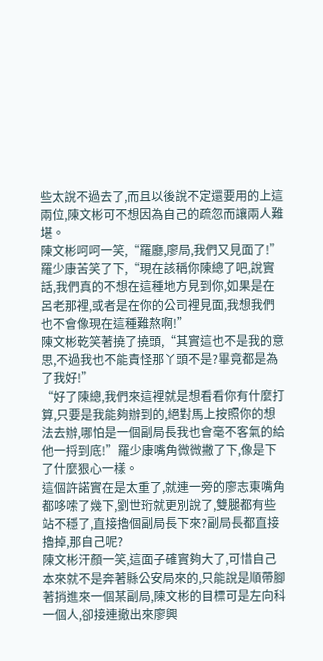些太說不過去了,而且以後說不定還要用的上這兩位,陳文彬可不想因為自己的疏忽而讓兩人難堪。
陳文彬呵呵一笑,“羅廳,廖局,我們又見面了!”
羅少康苦笑了下,“現在該稱你陳總了吧,說實話,我們真的不想在這種地方見到你,如果是在呂老那裡,或者是在你的公司裡見面,我想我們也不會像現在這種難熬啊!”
陳文彬乾笑著撓了撓頭,“其實這也不是我的意思,不過我也不能責怪那丫頭不是?畢竟都是為了我好!”
“好了陳總,我們來這裡就是想看看你有什麼打算,只要是我能夠辦到的,絕對馬上按照你的想法去辦,哪怕是一個副局長我也會毫不客氣的給他一捋到底!”羅少康嘴角微微撇了下,像是下了什麼狠心一樣。
這個許諾實在是太重了,就連一旁的廖志東嘴角都哆嗦了幾下,劉世珩就更別說了,雙腿都有些站不穩了,直接擼個副局長下來?副局長都直接擼掉,那自己呢?
陳文彬汗顏一笑,這面子確實夠大了,可惜自己本來就不是奔著縣公安局來的,只能說是順帶腳著捎進來一個某副局,陳文彬的目標可是左向科一個人,卻接連撤出來廖興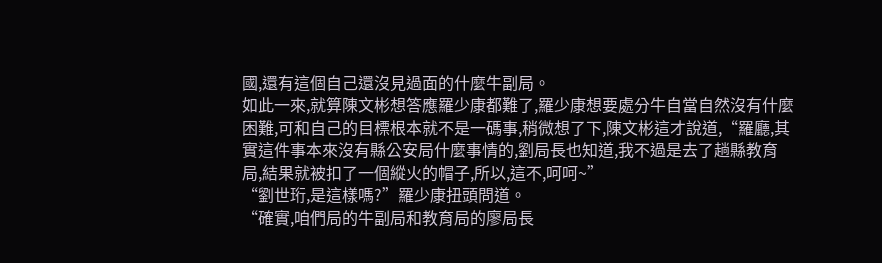國,還有這個自己還沒見過面的什麼牛副局。
如此一來,就算陳文彬想答應羅少康都難了,羅少康想要處分牛自當自然沒有什麼困難,可和自己的目標根本就不是一碼事,稍微想了下,陳文彬這才說道,“羅廳,其實這件事本來沒有縣公安局什麼事情的,劉局長也知道,我不過是去了趟縣教育局,結果就被扣了一個縱火的帽子,所以,這不,呵呵~”
“劉世珩,是這樣嗎?”羅少康扭頭問道。
“確實,咱們局的牛副局和教育局的廖局長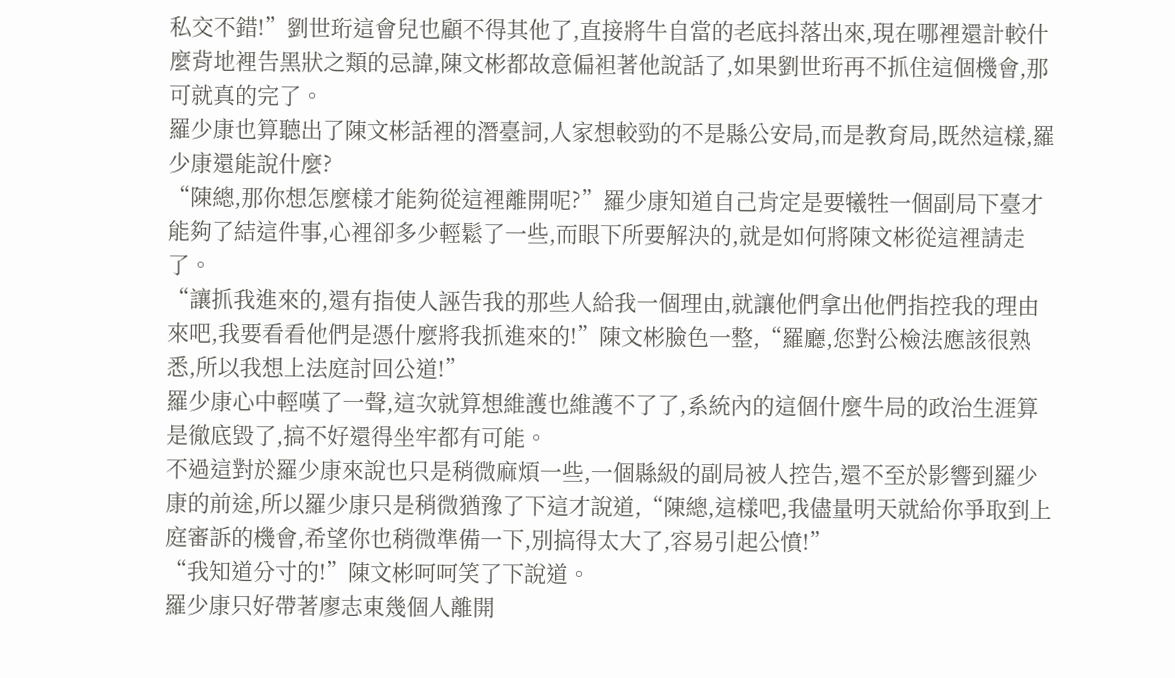私交不錯!”劉世珩這會兒也顧不得其他了,直接將牛自當的老底抖落出來,現在哪裡還計較什麼背地裡告黑狀之類的忌諱,陳文彬都故意偏袒著他說話了,如果劉世珩再不抓住這個機會,那可就真的完了。
羅少康也算聽出了陳文彬話裡的潛臺詞,人家想較勁的不是縣公安局,而是教育局,既然這樣,羅少康還能說什麼?
“陳總,那你想怎麼樣才能夠從這裡離開呢?”羅少康知道自己肯定是要犧牲一個副局下臺才能夠了結這件事,心裡卻多少輕鬆了一些,而眼下所要解決的,就是如何將陳文彬從這裡請走了。
“讓抓我進來的,還有指使人誣告我的那些人給我一個理由,就讓他們拿出他們指控我的理由來吧,我要看看他們是憑什麼將我抓進來的!”陳文彬臉色一整,“羅廳,您對公檢法應該很熟悉,所以我想上法庭討回公道!”
羅少康心中輕嘆了一聲,這次就算想維護也維護不了了,系統內的這個什麼牛局的政治生涯算是徹底毀了,搞不好還得坐牢都有可能。
不過這對於羅少康來說也只是稍微麻煩一些,一個縣級的副局被人控告,還不至於影響到羅少康的前途,所以羅少康只是稍微猶豫了下這才說道,“陳總,這樣吧,我儘量明天就給你爭取到上庭審訴的機會,希望你也稍微準備一下,別搞得太大了,容易引起公憤!”
“我知道分寸的!”陳文彬呵呵笑了下說道。
羅少康只好帶著廖志東幾個人離開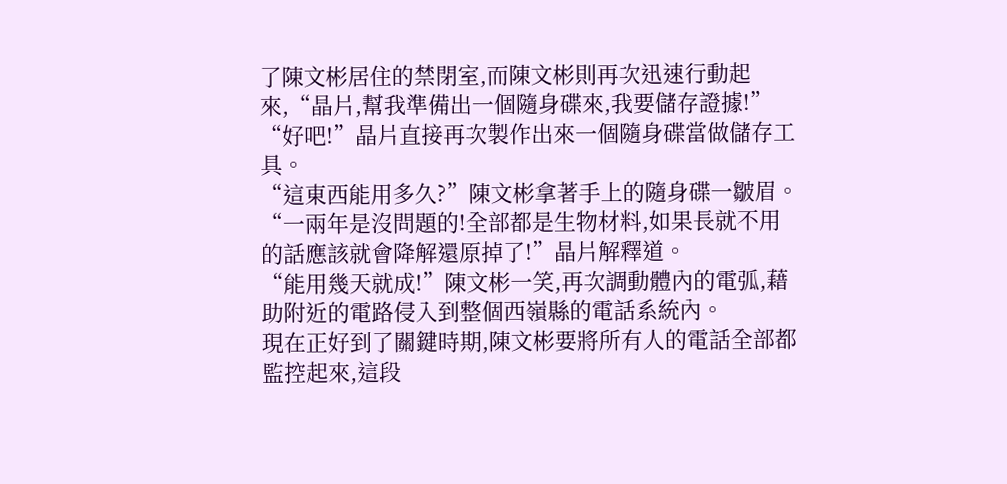了陳文彬居住的禁閉室,而陳文彬則再次迅速行動起來,“晶片,幫我準備出一個隨身碟來,我要儲存證據!”
“好吧!”晶片直接再次製作出來一個隨身碟當做儲存工具。
“這東西能用多久?”陳文彬拿著手上的隨身碟一皺眉。
“一兩年是沒問題的!全部都是生物材料,如果長就不用的話應該就會降解還原掉了!”晶片解釋道。
“能用幾天就成!”陳文彬一笑,再次調動體內的電弧,藉助附近的電路侵入到整個西嶺縣的電話系統內。
現在正好到了關鍵時期,陳文彬要將所有人的電話全部都監控起來,這段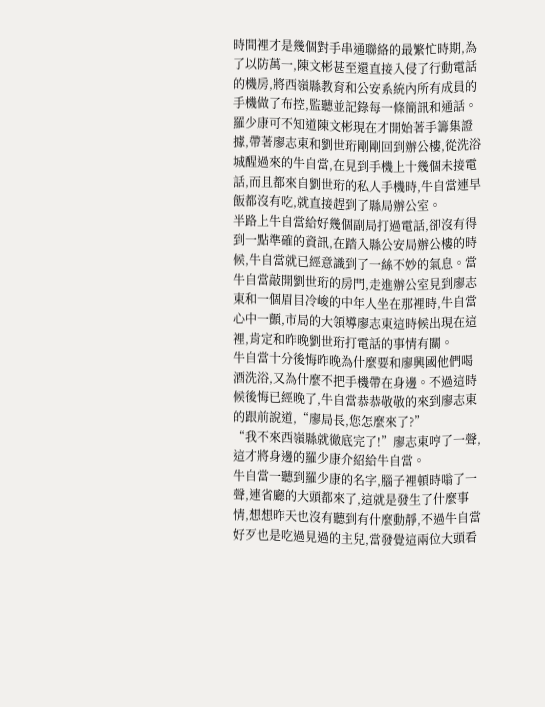時間裡才是幾個對手串通聯絡的最繁忙時期,為了以防萬一,陳文彬甚至還直接入侵了行動電話的機房,將西嶺縣教育和公安系統內所有成員的手機做了布控,監聽並記錄每一條簡訊和通話。
羅少康可不知道陳文彬現在才開始著手籌集證據,帶著廖志東和劉世珩剛剛回到辦公樓,從洗浴城醒過來的牛自當,在見到手機上十幾個未接電話,而且都來自劉世珩的私人手機時,牛自當連早飯都沒有吃,就直接趕到了縣局辦公室。
半路上牛自當給好幾個副局打過電話,卻沒有得到一點準確的資訊,在踏入縣公安局辦公樓的時候,牛自當就已經意識到了一絲不妙的氣息。當牛自當敲開劉世珩的房門,走進辦公室見到廖志東和一個眉目冷峻的中年人坐在那裡時,牛自當心中一顫,市局的大領導廖志東這時候出現在這裡,肯定和昨晚劉世珩打電話的事情有關。
牛自當十分後悔昨晚為什麼要和廖興國他們喝酒洗浴,又為什麼不把手機帶在身邊。不過這時候後悔已經晚了,牛自當恭恭敬敬的來到廖志東的跟前說道,“廖局長,您怎麼來了?”
“我不來西嶺縣就徹底完了!”廖志東哼了一聲,這才將身邊的羅少康介紹給牛自當。
牛自當一聽到羅少康的名字,腦子裡頓時嗡了一聲,連省廳的大頭都來了,這就是發生了什麼事情,想想昨天也沒有聽到有什麼動靜,不過牛自當好歹也是吃過見過的主兒,當發覺這兩位大頭看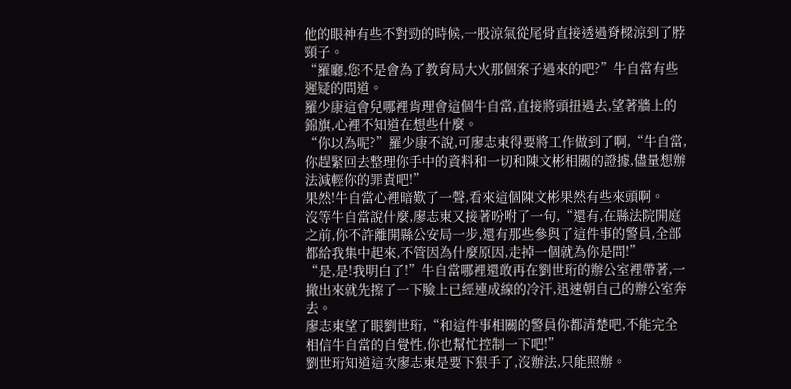他的眼神有些不對勁的時候,一股涼氣從尾骨直接透過脊樑涼到了脖頸子。
“羅廳,您不是會為了教育局大火那個案子過來的吧?”牛自當有些遲疑的問道。
羅少康這會兒哪裡肯理會這個牛自當,直接將頭扭過去,望著牆上的錦旗,心裡不知道在想些什麼。
“你以為呢?”羅少康不說,可廖志東得要將工作做到了啊,“牛自當,你趕緊回去整理你手中的資料和一切和陳文彬相關的證據,儘量想辦法減輕你的罪責吧!”
果然!牛自當心裡暗歎了一聲,看來這個陳文彬果然有些來頭啊。
沒等牛自當說什麼,廖志東又接著吩咐了一句,“還有,在縣法院開庭之前,你不許離開縣公安局一步,還有那些參與了這件事的警員,全部都給我集中起來,不管因為什麼原因,走掉一個就為你是問!”
“是,是!我明白了!”牛自當哪裡還敢再在劉世珩的辦公室裡帶著,一撤出來就先擦了一下臉上已經連成線的冷汗,迅速朝自己的辦公室奔去。
廖志東望了眼劉世珩,“和這件事相關的警員你都清楚吧,不能完全相信牛自當的自覺性,你也幫忙控制一下吧!”
劉世珩知道這次廖志東是要下狠手了,沒辦法,只能照辦。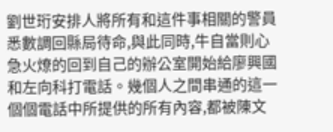劉世珩安排人將所有和這件事相關的警員悉數調回縣局待命,與此同時,牛自當則心急火燎的回到自己的辦公室開始給廖興國和左向科打電話。幾個人之間串通的這一個個電話中所提供的所有內容,都被陳文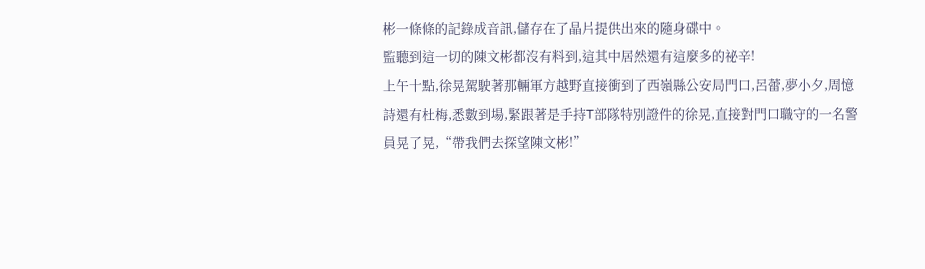彬一條條的記錄成音訊,儲存在了晶片提供出來的隨身碟中。
監聽到這一切的陳文彬都沒有料到,這其中居然還有這麼多的祕辛!
上午十點,徐晃駕駛著那輛軍方越野直接衝到了西嶺縣公安局門口,呂蕾,夢小夕,周憶詩還有杜梅,悉數到場,緊跟著是手持T部隊特別證件的徐晃,直接對門口職守的一名警員晃了晃,“帶我們去探望陳文彬!”